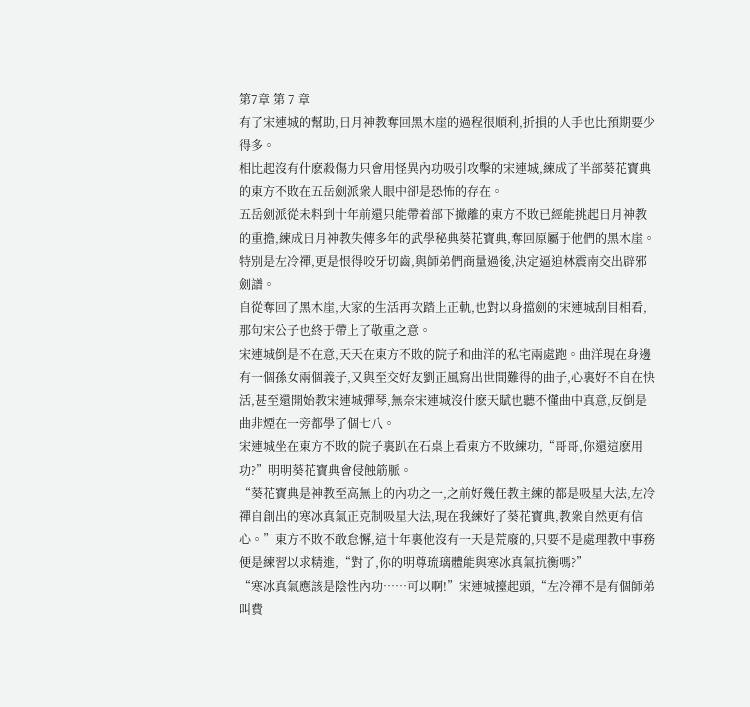第7章 第 7 章
有了宋連城的幫助,日月神教奪回黑木崖的過程很順利,折損的人手也比預期要少得多。
相比起沒有什麽殺傷力只會用怪異內功吸引攻擊的宋連城,練成了半部葵花寶典的東方不敗在五岳劍派衆人眼中卻是恐怖的存在。
五岳劍派從未料到十年前還只能帶着部下撤離的東方不敗已經能挑起日月神教的重擔,練成日月神教失傳多年的武學秘典葵花寶典,奪回原屬于他們的黑木崖。特別是左冷禪,更是恨得咬牙切齒,與師弟們商量過後,決定逼迫林震南交出辟邪劍譜。
自從奪回了黑木崖,大家的生活再次踏上正軌,也對以身擋劍的宋連城刮目相看,那句宋公子也終于帶上了敬重之意。
宋連城倒是不在意,天天在東方不敗的院子和曲洋的私宅兩處跑。曲洋現在身邊有一個孫女兩個義子,又與至交好友劉正風寫出世間難得的曲子,心裏好不自在快活,甚至還開始教宋連城彈琴,無奈宋連城沒什麽天賦也聽不懂曲中真意,反倒是曲非煙在一旁都學了個七八。
宋連城坐在東方不敗的院子裏趴在石桌上看東方不敗練功,“哥哥,你還這麽用功?”明明葵花寶典會侵蝕筋脈。
“葵花寶典是神教至高無上的內功之一,之前好幾任教主練的都是吸星大法,左冷禪自創出的寒冰真氣正克制吸星大法,現在我練好了葵花寶典,教衆自然更有信心。”東方不敗不敢怠懈,這十年裏他沒有一天是荒廢的,只要不是處理教中事務便是練習以求精進,“對了,你的明尊琉璃體能與寒冰真氣抗衡嗎?”
“寒冰真氣應該是陰性內功……可以啊!”宋連城擡起頭,“左冷禪不是有個師弟叫費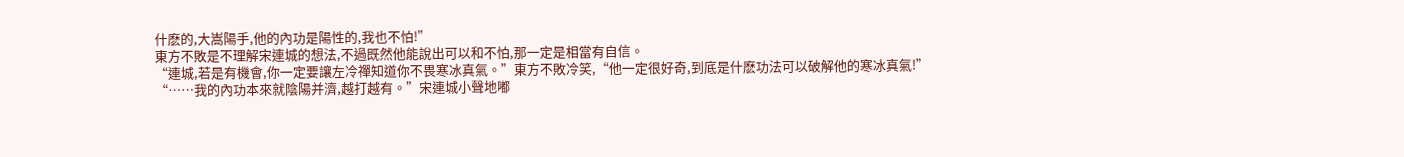什麽的,大嵩陽手,他的內功是陽性的,我也不怕!”
東方不敗是不理解宋連城的想法,不過既然他能說出可以和不怕,那一定是相當有自信。
“連城,若是有機會,你一定要讓左冷禪知道你不畏寒冰真氣。”東方不敗冷笑,“他一定很好奇,到底是什麽功法可以破解他的寒冰真氣!”
“……我的內功本來就陰陽并濟,越打越有。”宋連城小聲地嘟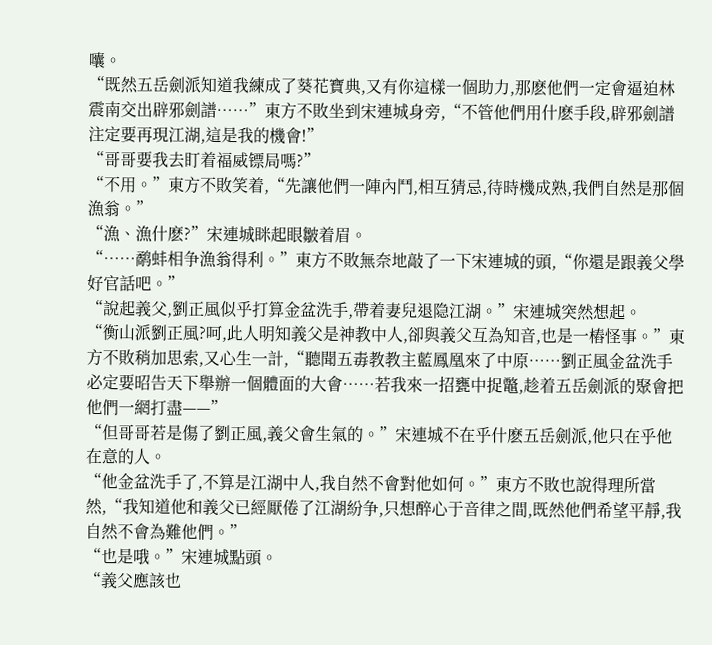囔。
“既然五岳劍派知道我練成了葵花寶典,又有你這樣一個助力,那麽他們一定會逼迫林震南交出辟邪劍譜……”東方不敗坐到宋連城身旁,“不管他們用什麽手段,辟邪劍譜注定要再現江湖,這是我的機會!”
“哥哥要我去盯着福威镖局嗎?”
“不用。”東方不敗笑着,“先讓他們一陣內鬥,相互猜忌,待時機成熟,我們自然是那個漁翁。”
“漁、漁什麽?”宋連城眯起眼皺着眉。
“……鹬蚌相争漁翁得利。”東方不敗無奈地敲了一下宋連城的頭,“你還是跟義父學好官話吧。”
“說起義父,劉正風似乎打算金盆洗手,帶着妻兒退隐江湖。”宋連城突然想起。
“衡山派劉正風?呵,此人明知義父是神教中人,卻與義父互為知音,也是一樁怪事。”東方不敗稍加思索,又心生一計,“聽聞五毒教教主藍鳳凰來了中原……劉正風金盆洗手必定要昭告天下舉辦一個體面的大會……若我來一招甕中捉鼈,趁着五岳劍派的聚會把他們一網打盡——”
“但哥哥若是傷了劉正風,義父會生氣的。”宋連城不在乎什麽五岳劍派,他只在乎他在意的人。
“他金盆洗手了,不算是江湖中人,我自然不會對他如何。”東方不敗也說得理所當然,“我知道他和義父已經厭倦了江湖紛争,只想醉心于音律之間,既然他們希望平靜,我自然不會為難他們。”
“也是哦。”宋連城點頭。
“義父應該也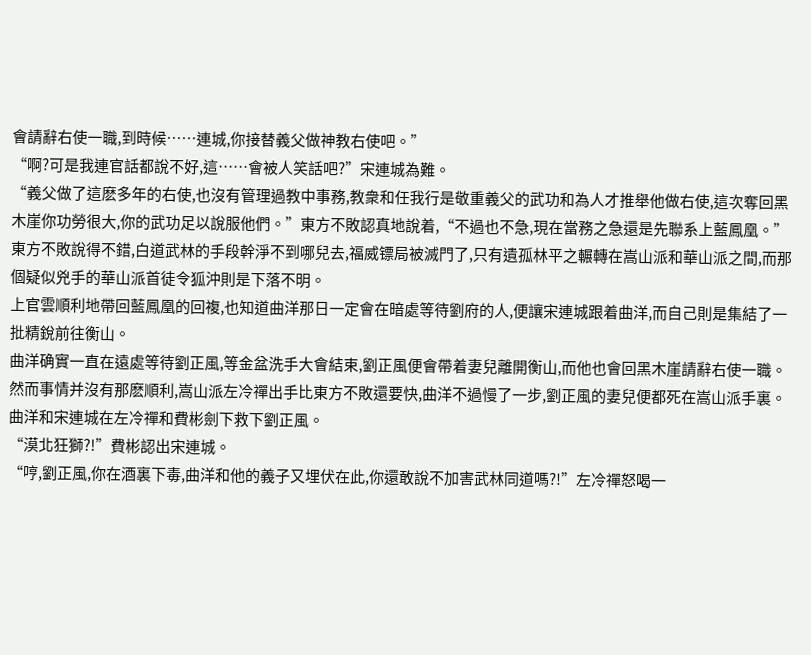會請辭右使一職,到時候……連城,你接替義父做神教右使吧。”
“啊?可是我連官話都說不好,這……會被人笑話吧?”宋連城為難。
“義父做了這麽多年的右使,也沒有管理過教中事務,教衆和任我行是敬重義父的武功和為人才推舉他做右使,這次奪回黑木崖你功勞很大,你的武功足以說服他們。”東方不敗認真地說着,“不過也不急,現在當務之急還是先聯系上藍鳳凰。”
東方不敗說得不錯,白道武林的手段幹淨不到哪兒去,福威镖局被滅門了,只有遺孤林平之輾轉在嵩山派和華山派之間,而那個疑似兇手的華山派首徒令狐沖則是下落不明。
上官雲順利地帶回藍鳳凰的回複,也知道曲洋那日一定會在暗處等待劉府的人,便讓宋連城跟着曲洋,而自己則是集結了一批精銳前往衡山。
曲洋确實一直在遠處等待劉正風,等金盆洗手大會結束,劉正風便會帶着妻兒離開衡山,而他也會回黑木崖請辭右使一職。
然而事情并沒有那麽順利,嵩山派左冷禪出手比東方不敗還要快,曲洋不過慢了一步,劉正風的妻兒便都死在嵩山派手裏。曲洋和宋連城在左冷禪和費彬劍下救下劉正風。
“漠北狂獅?!”費彬認出宋連城。
“哼,劉正風,你在酒裏下毒,曲洋和他的義子又埋伏在此,你還敢說不加害武林同道嗎?!”左冷禪怒喝一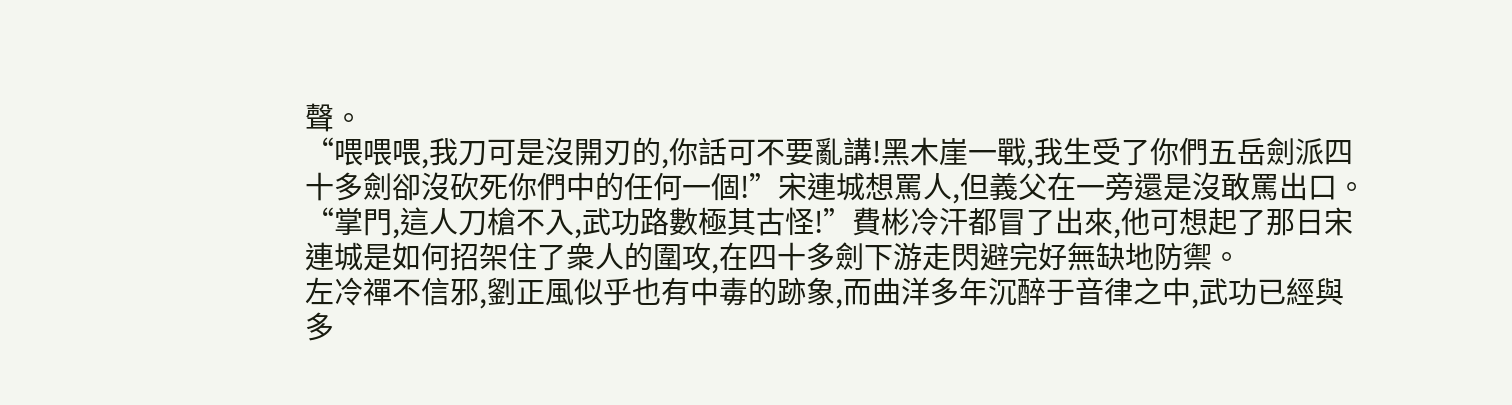聲。
“喂喂喂,我刀可是沒開刃的,你話可不要亂講!黑木崖一戰,我生受了你們五岳劍派四十多劍卻沒砍死你們中的任何一個!”宋連城想罵人,但義父在一旁還是沒敢罵出口。
“掌門,這人刀槍不入,武功路數極其古怪!”費彬冷汗都冒了出來,他可想起了那日宋連城是如何招架住了衆人的圍攻,在四十多劍下游走閃避完好無缺地防禦。
左冷禪不信邪,劉正風似乎也有中毒的跡象,而曲洋多年沉醉于音律之中,武功已經與多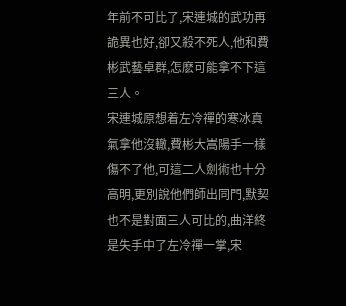年前不可比了,宋連城的武功再詭異也好,卻又殺不死人,他和費彬武藝卓群,怎麽可能拿不下這三人。
宋連城原想着左冷禪的寒冰真氣拿他沒轍,費彬大嵩陽手一樣傷不了他,可這二人劍術也十分高明,更別說他們師出同門,默契也不是對面三人可比的,曲洋終是失手中了左冷禪一掌,宋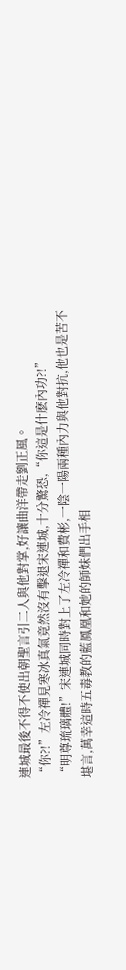連城最後不得不使出朝聖言引二人與他對掌,好讓曲洋帶走劉正風。
“你?!”左冷禪見寒冰真氣竟然沒有擊退宋連城,十分驚恐,“你這是什麽內功?!”
“明尊琉璃體!”宋連城同時對上了左冷禪和費彬,一陰一陽兩種內力與他對抗,他也是苦不堪言,萬幸這時五毒教的藍鳳凰和她的師妹們出手相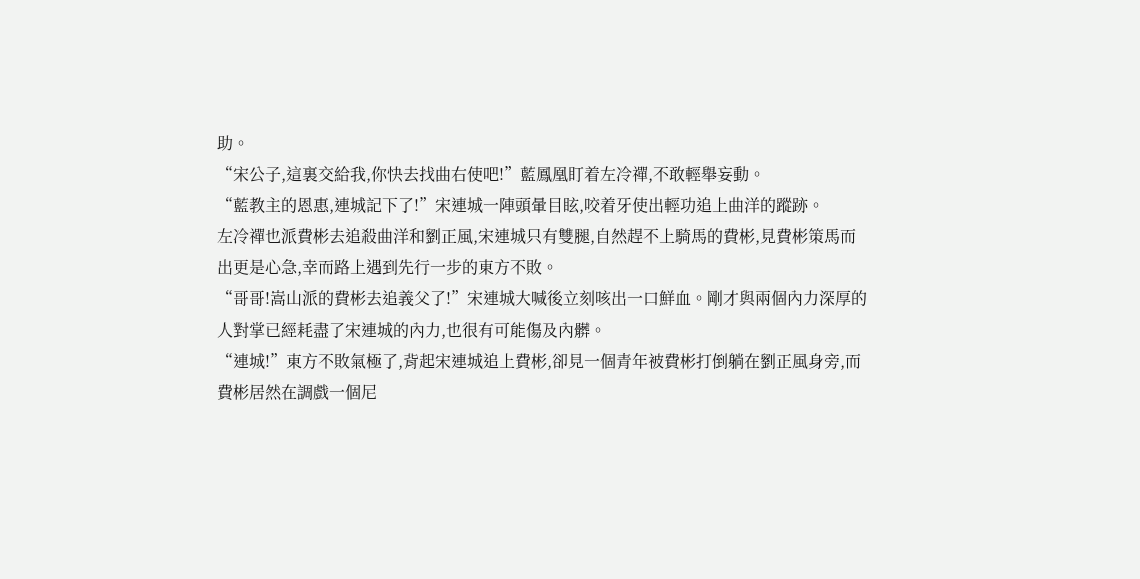助。
“宋公子,這裏交給我,你快去找曲右使吧!”藍鳳凰盯着左冷禪,不敢輕舉妄動。
“藍教主的恩惠,連城記下了!”宋連城一陣頭暈目眩,咬着牙使出輕功追上曲洋的蹤跡。
左冷禪也派費彬去追殺曲洋和劉正風,宋連城只有雙腿,自然趕不上騎馬的費彬,見費彬策馬而出更是心急,幸而路上遇到先行一步的東方不敗。
“哥哥!嵩山派的費彬去追義父了!”宋連城大喊後立刻咳出一口鮮血。剛才與兩個內力深厚的人對掌已經耗盡了宋連城的內力,也很有可能傷及內髒。
“連城!”東方不敗氣極了,背起宋連城追上費彬,卻見一個青年被費彬打倒躺在劉正風身旁,而費彬居然在調戲一個尼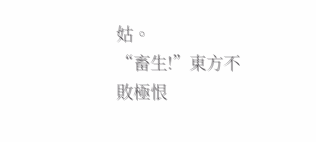姑。
“畜生!”東方不敗極恨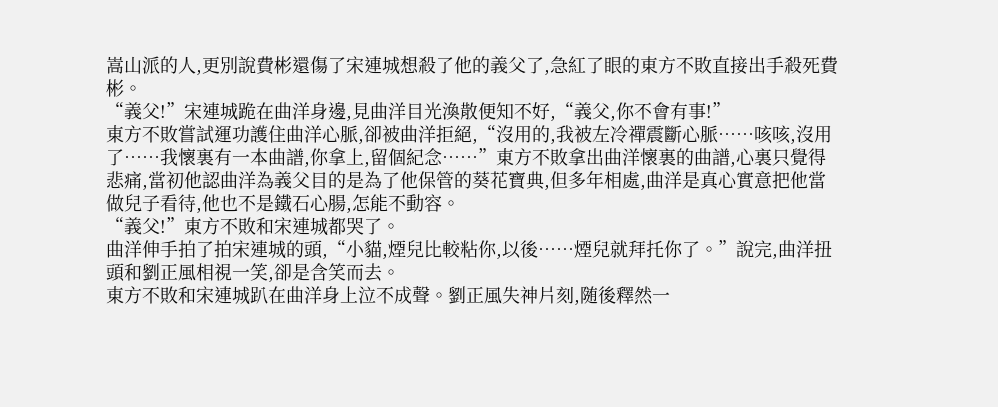嵩山派的人,更別說費彬還傷了宋連城想殺了他的義父了,急紅了眼的東方不敗直接出手殺死費彬。
“義父!”宋連城跪在曲洋身邊,見曲洋目光渙散便知不好,“義父,你不會有事!”
東方不敗嘗試運功護住曲洋心脈,卻被曲洋拒絕,“沒用的,我被左冷禪震斷心脈……咳咳,沒用了……我懷裏有一本曲譜,你拿上,留個紀念……”東方不敗拿出曲洋懷裏的曲譜,心裏只覺得悲痛,當初他認曲洋為義父目的是為了他保管的葵花寶典,但多年相處,曲洋是真心實意把他當做兒子看待,他也不是鐵石心腸,怎能不動容。
“義父!”東方不敗和宋連城都哭了。
曲洋伸手拍了拍宋連城的頭,“小貓,煙兒比較粘你,以後……煙兒就拜托你了。”說完,曲洋扭頭和劉正風相視一笑,卻是含笑而去。
東方不敗和宋連城趴在曲洋身上泣不成聲。劉正風失神片刻,随後釋然一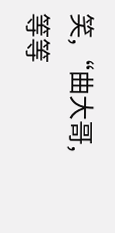笑,“曲大哥,等等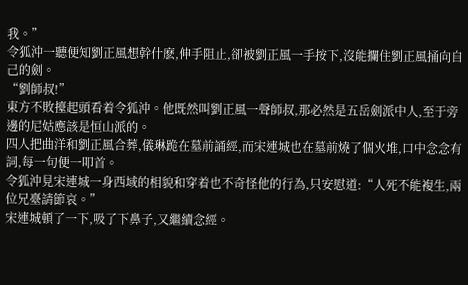我。”
令狐沖一聽便知劉正風想幹什麽,伸手阻止,卻被劉正風一手按下,沒能攔住劉正風捅向自己的劍。
“劉師叔!”
東方不敗擡起頭看着令狐沖。他既然叫劉正風一聲師叔,那必然是五岳劍派中人,至于旁邊的尼姑應該是恒山派的。
四人把曲洋和劉正風合葬,儀琳跪在墓前誦經,而宋連城也在墓前燒了個火堆,口中念念有詞,每一句便一叩首。
令狐沖見宋連城一身西域的相貌和穿着也不奇怪他的行為,只安慰道:“人死不能複生,兩位兄臺請節哀。”
宋連城頓了一下,吸了下鼻子,又繼續念經。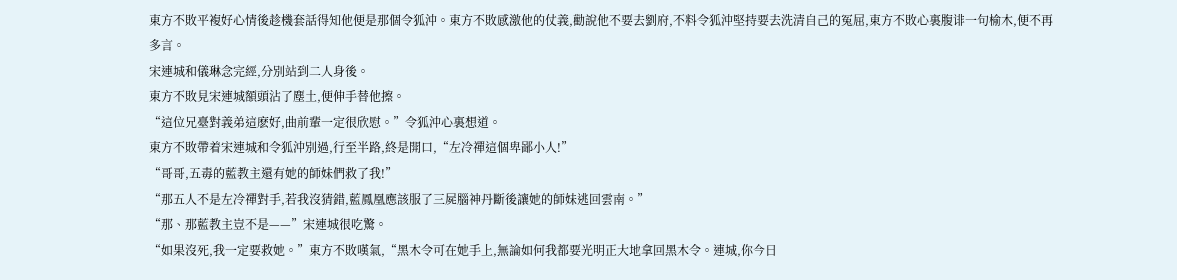東方不敗平複好心情後趁機套話得知他便是那個令狐沖。東方不敗感激他的仗義,勸說他不要去劉府,不料令狐沖堅持要去洗清自己的冤屈,東方不敗心裏腹诽一句榆木,便不再多言。
宋連城和儀琳念完經,分別站到二人身後。
東方不敗見宋連城額頭沾了塵土,便伸手替他擦。
“這位兄臺對義弟這麽好,曲前輩一定很欣慰。”令狐沖心裏想道。
東方不敗帶着宋連城和令狐沖別過,行至半路,終是開口,“左冷禪這個卑鄙小人!”
“哥哥,五毒的藍教主還有她的師妹們救了我!”
“那五人不是左冷禪對手,若我沒猜錯,藍鳳凰應該服了三屍腦神丹斷後讓她的師妹逃回雲南。”
“那、那藍教主豈不是——”宋連城很吃驚。
“如果沒死,我一定要救她。”東方不敗嘆氣,“黑木令可在她手上,無論如何我都要光明正大地拿回黑木令。連城,你今日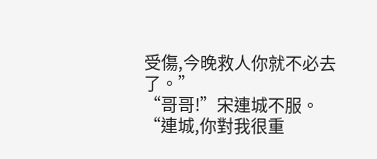受傷,今晚救人你就不必去了。”
“哥哥!”宋連城不服。
“連城,你對我很重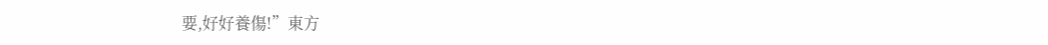要,好好養傷!”東方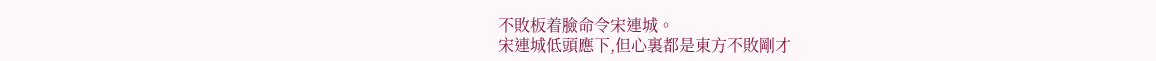不敗板着臉命令宋連城。
宋連城低頭應下,但心裏都是東方不敗剛才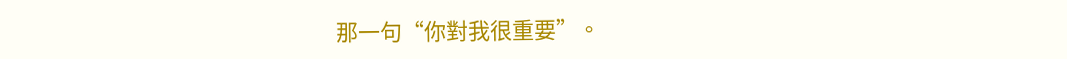那一句“你對我很重要”。